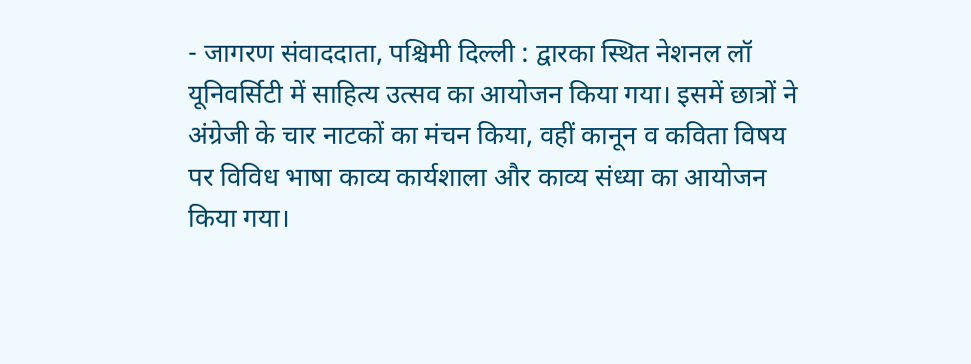- जागरण संवाददाता, पश्चिमी दिल्ली : द्वारका स्थित नेशनल लॉ यूनिवर्सिटी में साहित्य उत्सव का आयोजन किया गया। इसमें छात्रों ने अंग्रेजी के चार नाटकों का मंचन किया, वहीं कानून व कविता विषय पर विविध भाषा काव्य कार्यशाला और काव्य संध्या का आयोजन किया गया।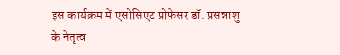इस कार्यक्रम में एसोसिएट प्रोफेसर डॉ. प्रसन्नाशु के नेतृत्व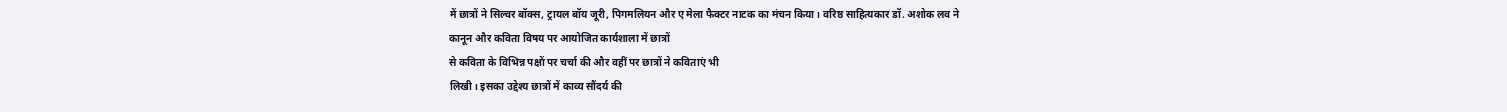में छात्रों ने सिल्वर बॉक्स, ट्रायल बॉय जूरी, पिगमलियन और ए मेला फैक्टर नाटक का मंचन किया। वरिष्ठ साहित्यकार डॉ. अशोक लव ने
कानून और कविता विषय पर आयोजित कार्यशाला में छात्रों
से कविता के विभिन्न पक्षों पर चर्चा की और वहीं पर छात्रों ने कविताएं भी
लिखी। इसका उद्देश्य छात्रों में काव्य सौंदर्य की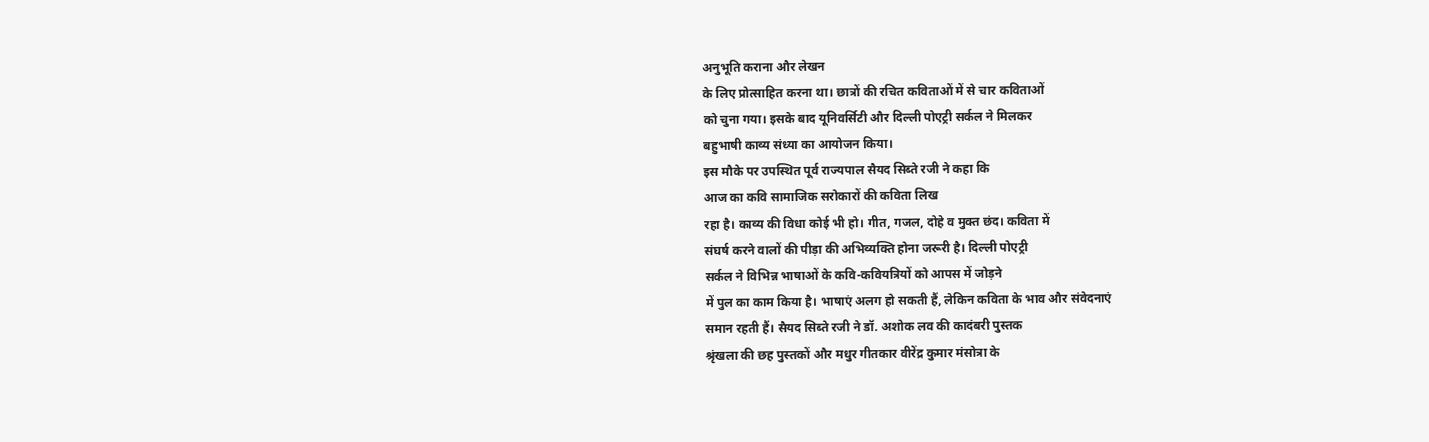अनुभूति कराना और लेखन
के लिए प्रोत्साहित करना था। छात्रों की रचित कविताओं में से चार कविताओं
को चुना गया। इसके बाद यूनिवर्सिटी और दिल्ली पोएट्री सर्कल ने मिलकर
बहुभाषी काव्य संध्या का आयोजन किया।
इस मौके पर उपस्थित पूर्व राज्यपाल सैयद सिब्ते रजी ने कहा कि
आज का कवि सामाजिक सरोकारों की कविता लिख
रहा है। काव्य की विधा कोई भी हो। गीत, गजल, दोहे व मुक्त छंद। कविता में
संघर्ष करने वालों की पीड़ा की अभिव्यक्ति होना जरूरी है। दिल्ली पोएट्री
सर्कल ने विभिन्न भाषाओं के कवि-कवियत्रियों को आपस में जोड़ने
में पुल का काम किया है। भाषाएं अलग हो सकती हैं, लेकिन कविता के भाव और संवेदनाएं
समान रहती हैं। सैयद सिब्ते रजी ने डॉ. अशोक लव की कादंबरी पुस्तक
श्रृंखला की छह पुस्तकों और मधुर गीतकार वीरेंद्र कुमार मंसोत्रा के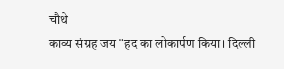चौथे
काव्य संग्रह जय ¨हद का लोकार्पण किया। दिल्ली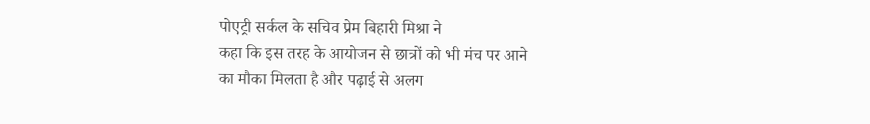पोएट्री सर्कल के सचिव प्रेम बिहारी मिश्रा ने
कहा कि इस तरह के आयोजन से छात्रों को भी मंच पर आने
का मौका मिलता है और पढ़ाई से अलग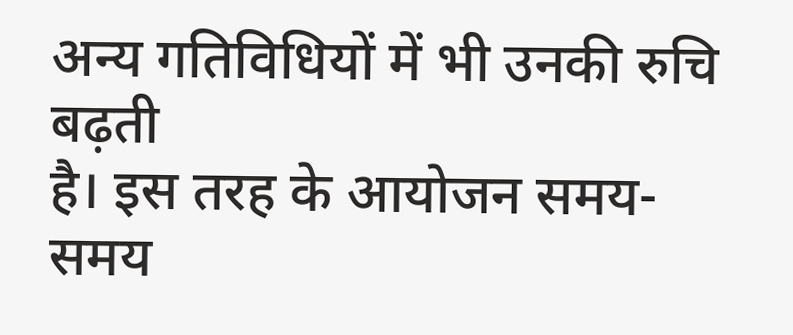अन्य गतिविधियों में भी उनकी रुचि बढ़ती
है। इस तरह के आयोजन समय-समय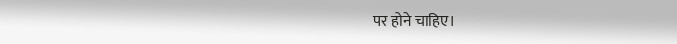पर होने चाहिए।